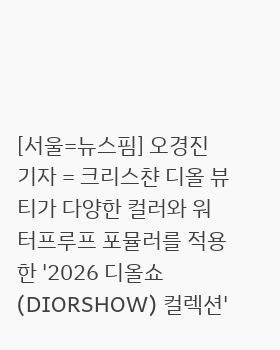[서울=뉴스핌] 오경진 기자 = 크리스챤 디올 뷰티가 다양한 컬러와 워터프루프 포뮬러를 적용한 '2026 디올쇼(DIORSHOW) 컬렉션'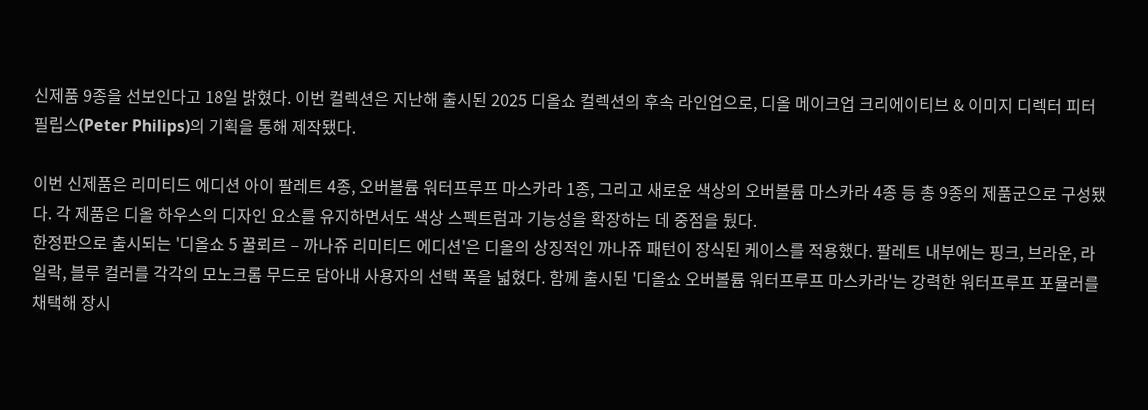신제품 9종을 선보인다고 18일 밝혔다. 이번 컬렉션은 지난해 출시된 2025 디올쇼 컬렉션의 후속 라인업으로, 디올 메이크업 크리에이티브 & 이미지 디렉터 피터 필립스(Peter Philips)의 기획을 통해 제작됐다.

이번 신제품은 리미티드 에디션 아이 팔레트 4종, 오버볼륨 워터프루프 마스카라 1종, 그리고 새로운 색상의 오버볼륨 마스카라 4종 등 총 9종의 제품군으로 구성됐다. 각 제품은 디올 하우스의 디자인 요소를 유지하면서도 색상 스펙트럼과 기능성을 확장하는 데 중점을 뒀다.
한정판으로 출시되는 '디올쇼 5 꿀뢰르 – 까나쥬 리미티드 에디션'은 디올의 상징적인 까나쥬 패턴이 장식된 케이스를 적용했다. 팔레트 내부에는 핑크, 브라운, 라일락, 블루 컬러를 각각의 모노크롬 무드로 담아내 사용자의 선택 폭을 넓혔다. 함께 출시된 '디올쇼 오버볼륨 워터프루프 마스카라'는 강력한 워터프루프 포뮬러를 채택해 장시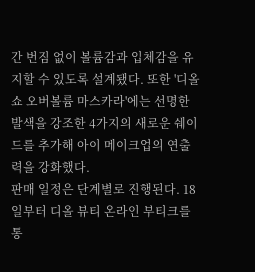간 번짐 없이 볼륨감과 입체감을 유지할 수 있도록 설계됐다. 또한 '디올쇼 오버볼륨 마스카라'에는 선명한 발색을 강조한 4가지의 새로운 쉐이드를 추가해 아이 메이크업의 연출력을 강화했다.
판매 일정은 단계별로 진행된다. 18일부터 디올 뷰티 온라인 부티크를 통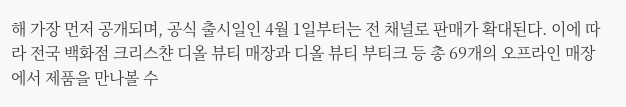해 가장 먼저 공개되며, 공식 출시일인 4월 1일부터는 전 채널로 판매가 확대된다. 이에 따라 전국 백화점 크리스챤 디올 뷰티 매장과 디올 뷰티 부티크 등 총 69개의 오프라인 매장에서 제품을 만나볼 수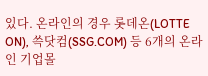있다. 온라인의 경우 롯데온(LOTTE ON), 쓱닷컴(SSG.COM) 등 6개의 온라인 기업몰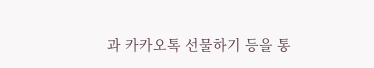과 카카오톡 선물하기 등을 통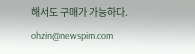해서도 구매가 가능하다.
ohzin@newspim.com